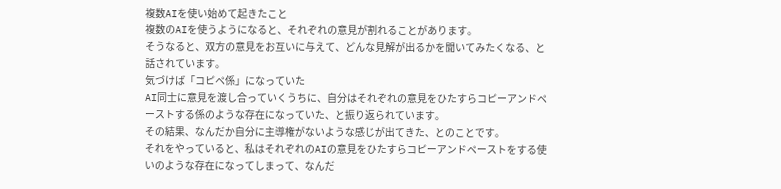複数AIを使い始めて起きたこと
複数のAIを使うようになると、それぞれの意見が割れることがあります。
そうなると、双方の意見をお互いに与えて、どんな見解が出るかを聞いてみたくなる、と話されています。
気づけば「コピペ係」になっていた
AI同士に意見を渡し合っていくうちに、自分はそれぞれの意見をひたすらコピーアンドペーストする係のような存在になっていた、と振り返られています。
その結果、なんだか自分に主導権がないような感じが出てきた、とのことです。
それをやっていると、私はそれぞれのAIの意見をひたすらコピーアンドペーストをする使いのような存在になってしまって、なんだ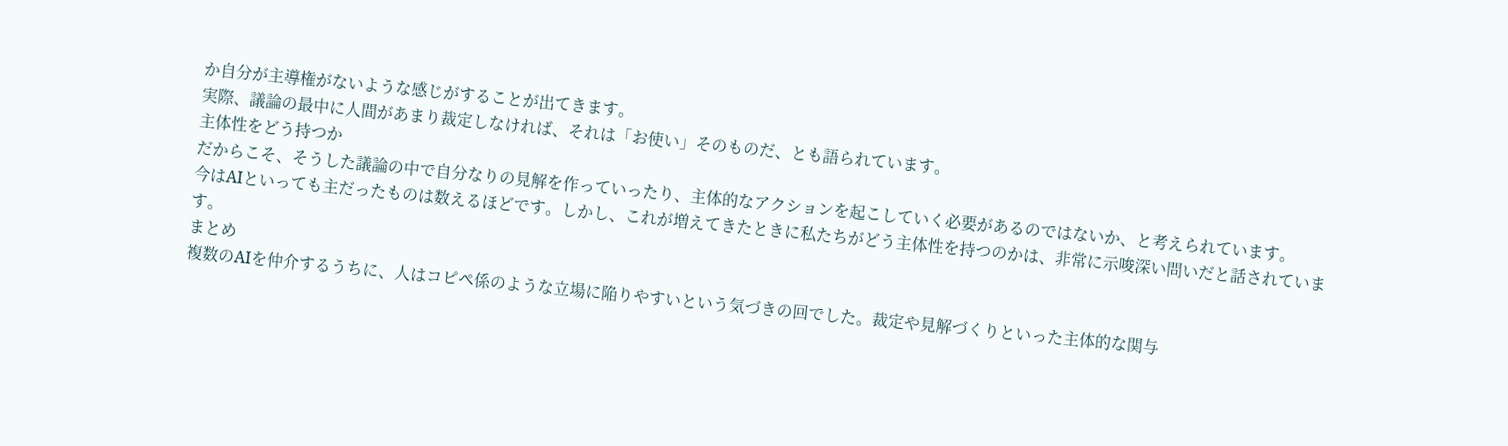か自分が主導権がないような感じがすることが出てきます。
実際、議論の最中に人間があまり裁定しなければ、それは「お使い」そのものだ、とも語られています。
主体性をどう持つか
だからこそ、そうした議論の中で自分なりの見解を作っていったり、主体的なアクションを起こしていく必要があるのではないか、と考えられています。
今はAIといっても主だったものは数えるほどです。しかし、これが増えてきたときに私たちがどう主体性を持つのかは、非常に示唆深い問いだと話されています。
まとめ
複数のAIを仲介するうちに、人はコピペ係のような立場に陥りやすいという気づきの回でした。裁定や見解づくりといった主体的な関与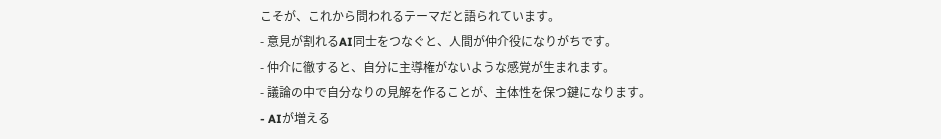こそが、これから問われるテーマだと語られています。
- 意見が割れるAI同士をつなぐと、人間が仲介役になりがちです。
- 仲介に徹すると、自分に主導権がないような感覚が生まれます。
- 議論の中で自分なりの見解を作ることが、主体性を保つ鍵になります。
- AIが増える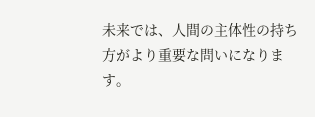未来では、人間の主体性の持ち方がより重要な問いになります。